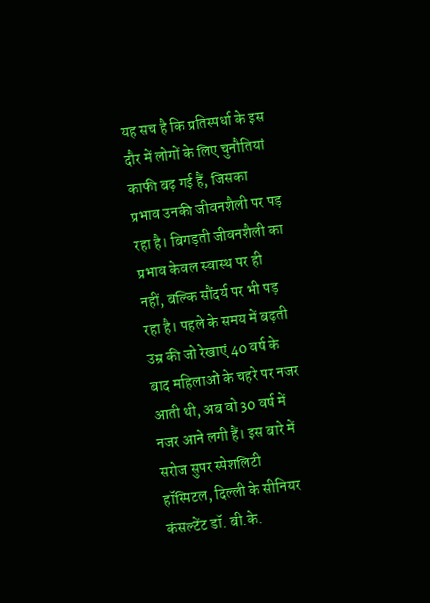यह सच है कि प्रतिस्पर्धा के इस दौर में लोगों के लिए चुनौतियां काफी बढ़ गई हैं, जिसका प्रभाव उनकी जीवनशैली पर पड़ रहा है। बिगड़ती जीवनशैली का प्रभाव केवल स्वास्थ पर ही नहीं, बल्कि सौंदर्य पर भी पड़ रहा है। पहले के समय में बढ़ती उम्र की जो रेखाएं 40 वर्ष के बाद महिलाओं के चहरे पर नजर आती थी, अब वो 30 वर्ष में नजर आने लगी हैं। इस बारे में सरोज सुपर स्पेशलिटी हॉस्पिटल, दिल्ली के सीनियर कंसल्टेंट डॉ. बी.के.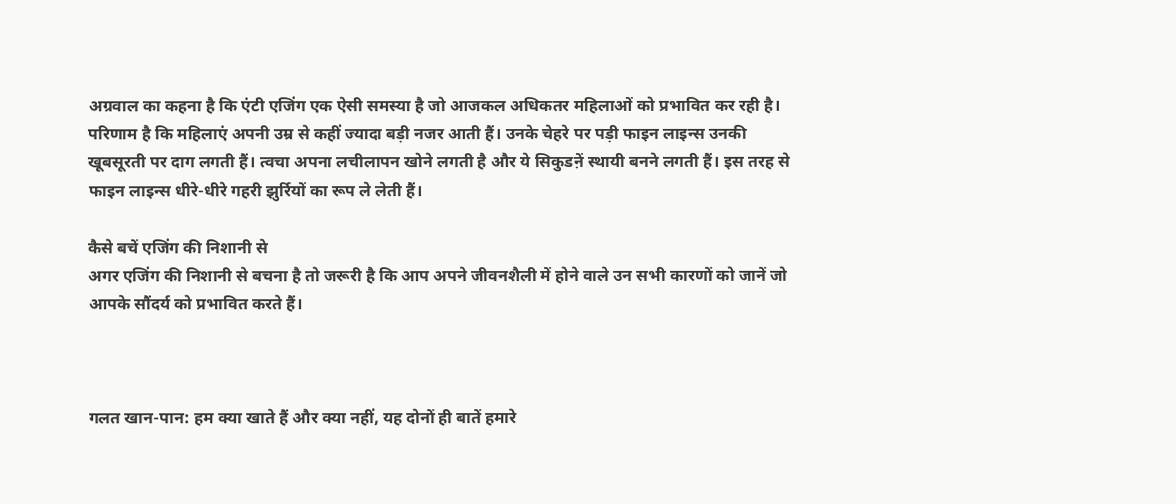अग्रवाल का कहना है कि एंटी एजिंग एक ऐसी समस्या है जो आजकल अधिकतर महिलाओं को प्रभावित कर रही है। परिणाम है कि महिलाएं अपनी उम्र से कहीं ज्यादा बड़ी नजर आती हैं। उनके चेहरे पर पड़ी फाइन लाइन्स उनकी खूबसूरती पर दाग लगती हैं। त्वचा अपना लचीलापन खोने लगती है और ये सिकुडऩें स्थायी बनने लगती हैं। इस तरह से फाइन लाइन्स धीरे-धीरे गहरी झुर्रियों का रूप ले लेती हैं।

कैसे बचें एजिंग की निशानी से
अगर एजिंग की निशानी से बचना है तो जरूरी है कि आप अपने जीवनशैली में होने वाले उन सभी कारणों को जानें जो आपके सौंदर्य को प्रभावित करते हैं।



गलत खान-पान: हम क्या खाते हैं और क्या नहीं, यह दोनों ही बातें हमारे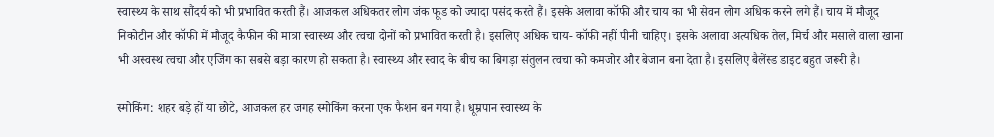स्वास्थ्य के साथ सौंदर्य को भी प्रभावित करती हैं। आजकल अधिकतर लोग जंक फूड को ज्यादा पसंद करते हैं। इसके अलावा कॉफी और चाय का भी सेवन लोग अधिक करने लगे हैं। चाय में मौजूद निकोटीन और कॉफी में मौजूद कैफीन की मात्रा स्वास्थ्य और त्वचा दोनों को प्रभावित करती है। इसलिए अधिक चाय- कॉफी नहीं पीनी चाहिए। इसके अलावा अत्यधिक तेल, मिर्च और मसाले वाला खाना भी अस्वस्थ त्वचा और एजिंग का सबसे बड़ा कारण हो सकता है। स्वास्थ्य और स्वाद के बीच का बिगड़ा संतुलन त्वचा को कमजोर और बेजान बना देता है। इसलिए बैलेंस्ड डाइट बहुत जरूरी है।

स्मोकिंग: शहर बड़े हों या छोटे, आजकल हर जगह स्मोकिंग करना एक फैशन बन गया है। धूम्रपान स्वास्थ्य के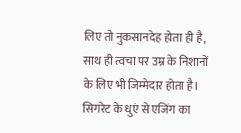लिए तो नुकसानदेह होता ही है, साथ ही त्वचा पर उम्र के निशानों के लिए भी जिम्मेदार होता है। सिगरेट के धुएं से एजिंग का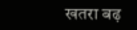खतरा बढ़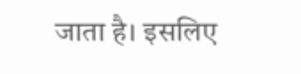जाता है। इसलिए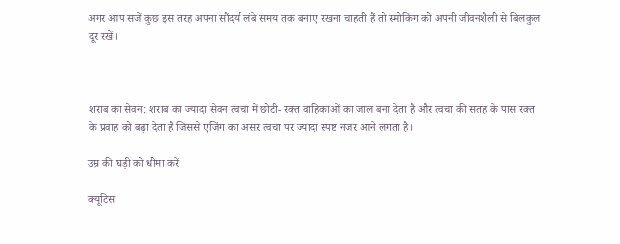अगर आप सजें कुछ इस तरह अपना सौंदर्य लंबे समय तक बनाए रखना चाहती हैं तो स्मोकिंग को अपनी जीवनशैली से बिलकुल दूर रखें।



शराब का सेवन: शराब का ज्यादा सेवन त्वचा में छोटी- रक्त वाहिकाओं का जाल बना देता है और त्वचा की सतह के पास रक्त के प्रवाह को बढ़ा देता है जिससे एजिंग का असर त्वचा पर ज्यादा स्पष्ट नजर आने लगता है।

उम्र की घड़ी को धीमा करें

क्यूटिस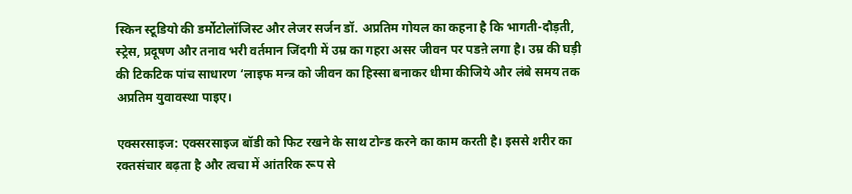स्किन स्टूडियो की डर्मोटोलॉजिस्ट और लेजर सर्जन डॉ. अप्रतिम गोयल का कहना है कि भागती-दौड़ती, स्ट्रेस, प्रदूषण और तनाव भरी वर्तमान जिंदगी में उम्र का गहरा असर जीवन पर पडऩे लगा है। उम्र की घड़ी की टिकटिक पांच साधारण ‘लाइफ मन्त्र को जीवन का हिस्सा बनाकर धीमा कीजिये और लंबे समय तक अप्रतिम युवावस्था पाइए।

एक्सरसाइज: एक्सरसाइज बॉडी को फिट रखने के साथ टोन्ड करने का काम करती है। इससे शरीर का रक्तसंचार बढ़ता है और त्वचा में आंतरिक रूप से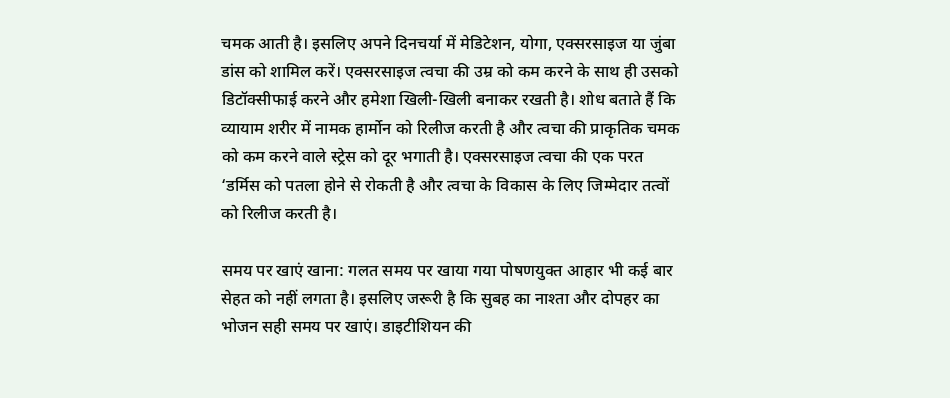चमक आती है। इसलिए अपने दिनचर्या में मेडिटेशन, योगा, एक्सरसाइज या जुंबा डांस को शामिल करें। एक्सरसाइज त्वचा की उम्र को कम करने के साथ ही उसको डिटॉक्सीफाई करने और हमेशा खिली-खिली बनाकर रखती है। शोध बताते हैं कि व्यायाम शरीर में नामक हार्मोन को रिलीज करती है और त्वचा की प्राकृतिक चमक को कम करने वाले स्ट्रेस को दूर भगाती है। एक्सरसाइज त्वचा की एक परत ‘डर्मिस को पतला होने से रोकती है और त्वचा के विकास के लिए जिम्मेदार तत्वों को रिलीज करती है।

समय पर खाएं खाना: गलत समय पर खाया गया पोषणयुक्त आहार भी कई बार सेहत को नहीं लगता है। इसलिए जरूरी है कि सुबह का नाश्ता और दोपहर का भोजन सही समय पर खाएं। डाइटीशियन की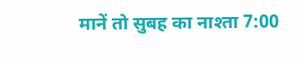मानें तो सुबह का नाश्ता 7:00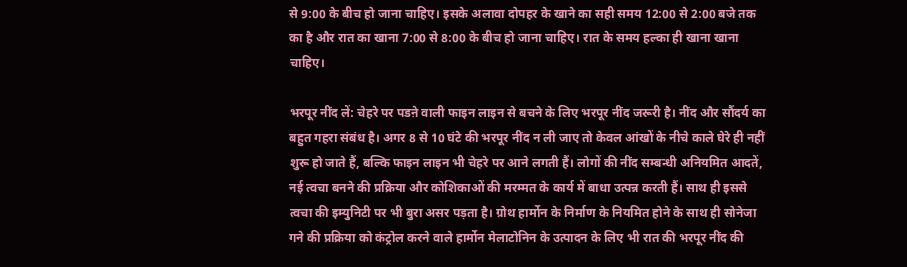से 9:00 के बीच हो जाना चाहिए। इसके अलावा दोपहर के खाने का सही समय 12:00 से 2:00 बजे तक का है और रात का खाना 7:00 से 8:00 के बीच हो जाना चाहिए। रात के समय हल्का ही खाना खाना चाहिए।

भरपूर नींद लें: चेहरे पर पडऩे वाली फाइन लाइन से बचने के लिए भरपूर नींद जरूरी है। नींद और सौंदर्य का बहुत गहरा संबंध है। अगर 8 से 10 घंटे की भरपूर नींद न ली जाए तो केवल आंखों के नीचे काले घेरे ही नहीं शुरू हो जाते हैं, बल्कि फाइन लाइन भी चेहरे पर आने लगती हैं। लोगों की नींद सम्बन्धी अनियमित आदतें, नई त्वचा बनने की प्रक्रिया और कोशिकाओं की मरम्मत के कार्य में बाधा उत्पन्न करती हैं। साथ ही इससे त्वचा की इम्युनिटी पर भी बुरा असर पड़ता है। ग्रोथ हार्मोन के निर्माण के नियमित होने के साथ ही सोनेजा गने की प्रक्रिया को कंट्रोल करने वाले हार्मोन मेलाटोनिन के उत्पादन के लिए भी रात की भरपूर नींद की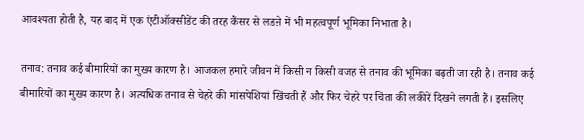आवश्यता होती है, यह बाद में एक एंटीऑक्सीडेंट की तरह कैंसर से लडऩे में भी महत्वपूर्ण भूमिका निभाता है।

तनाव: तनाव कई बीमारियों का मुख्य कारण है। आजकल हमारे जीवन में किसी न किसी वजह से तनाव की भूमिका बढ़ती जा रही है। तनाव कई बीमारियों का मुख्य कारण है। अत्यधिक तनाव से चेहरे की मांसपेशियां खिंचती हैं और फिर चेहरे पर चिंता की लकीरें दिखने लगती हैं। इसलिए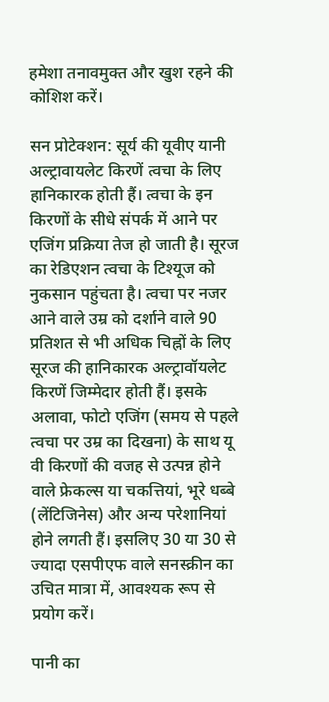हमेशा तनावमुक्त और खुश रहने की कोशिश करें।

सन प्रोटेक्शन: सूर्य की यूवीए यानी अल्ट्रावायलेट किरणें त्वचा के लिए हानिकारक होती हैं। त्वचा के इन किरणों के सीधे संपर्क में आने पर एजिंग प्रक्रिया तेज हो जाती है। सूरज का रेडिएशन त्वचा के टिश्यूज को नुकसान पहुंचता है। त्वचा पर नजर आने वाले उम्र को दर्शाने वाले 90 प्रतिशत से भी अधिक चिह्नों के लिए सूरज की हानिकारक अल्ट्रावॉयलेट किरणें जिम्मेदार होती हैं। इसके अलावा, फोटो एजिंग (समय से पहले त्वचा पर उम्र का दिखना) के साथ यू वी किरणों की वजह से उत्पन्न होने वाले फ्रेकल्स या चकत्तियां, भूरे धब्बे (लेंटिजिनेस) और अन्य परेशानियां होने लगती हैं। इसलिए 30 या 30 से ज्यादा एसपीएफ वाले सनस्क्रीन का उचित मात्रा में, आवश्यक रूप से प्रयोग करें।

पानी का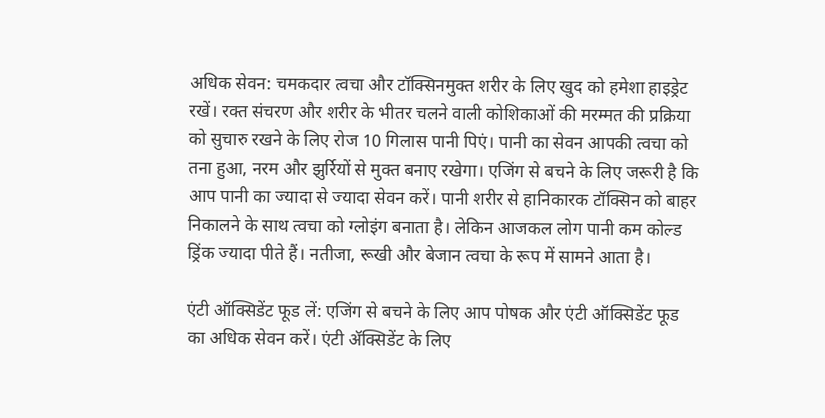अधिक सेवन: चमकदार त्वचा और टॉक्सिनमुक्त शरीर के लिए खुद को हमेशा हाइड्रेट रखें। रक्त संचरण और शरीर के भीतर चलने वाली कोशिकाओं की मरम्मत की प्रक्रिया को सुचारु रखने के लिए रोज 10 गिलास पानी पिएं। पानी का सेवन आपकी त्वचा को तना हुआ, नरम और झुर्रियों से मुक्त बनाए रखेगा। एजिंग से बचने के लिए जरूरी है कि आप पानी का ज्यादा से ज्यादा सेवन करें। पानी शरीर से हानिकारक टॉक्सिन को बाहर निकालने के साथ त्वचा को ग्लोइंग बनाता है। लेकिन आजकल लोग पानी कम कोल्ड ड्रिंक ज्यादा पीते हैं। नतीजा, रूखी और बेजान त्वचा के रूप में सामने आता है।

एंटी ऑक्सिडेंट फूड लें: एजिंग से बचने के लिए आप पोषक और एंटी ऑक्सिडेंट फूड का अधिक सेवन करें। एंटी ॲक्सिडेंट के लिए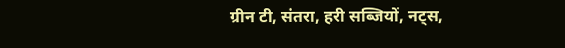ग्रीन टी, संतरा, हरी सब्जियों, नट्स,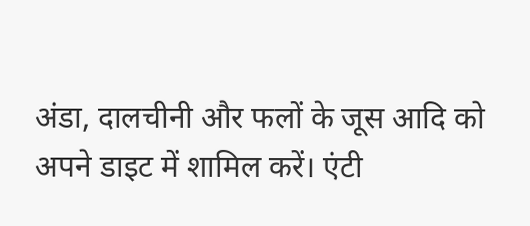अंडा, दालचीनी और फलों के जूस आदि को अपने डाइट में शामिल करें। एंटी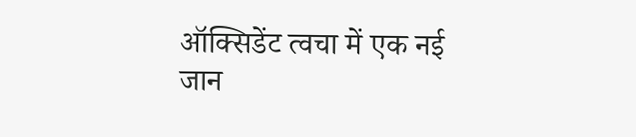ऑक्सिडेंट त्वचा में एक नई जान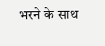भरने के साथ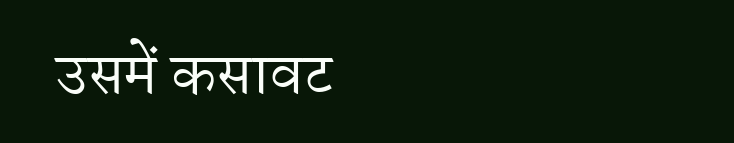उसमें कसावट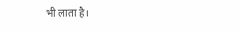भी लाता है।